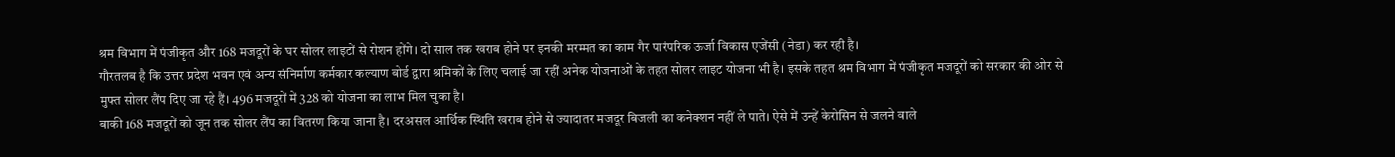श्रम विभाग में पंजीकृत और 168 मजदूरों के घर सोलर लाइटों से रोशन होंगे। दो साल तक खराब होने पर इनकी मरम्मत का काम गैर पारंपरिक ऊर्जा विकास एजेंसी (नेडा) कर रही है।
गौरतलब है कि उत्तर प्रदेश भवन एवं अन्य संनिर्माण कर्मकार कल्याण बोर्ड द्वारा श्रमिकों के लिए चलाई जा रहीं अनेक योजनाओं के तहत सोलर लाइट योजना भी है। इसके तहत श्रम विभाग में पंजीकृत मजदूरों को सरकार की ओर से मुफ्त सोलर लैंप दिए जा रहे हैं। 496 मजदूरों में 328 को योजना का लाभ मिल चुका है।
बाकी 168 मजदूरों को जून तक सोलर लैंप का वितरण किया जाना है। दरअसल आर्थिक स्थिति खराब होने से ज्यादातर मजदूर बिजली का कनेक्शन नहीं ले पाते। ऐसे में उन्हें केरोसिन से जलने वाले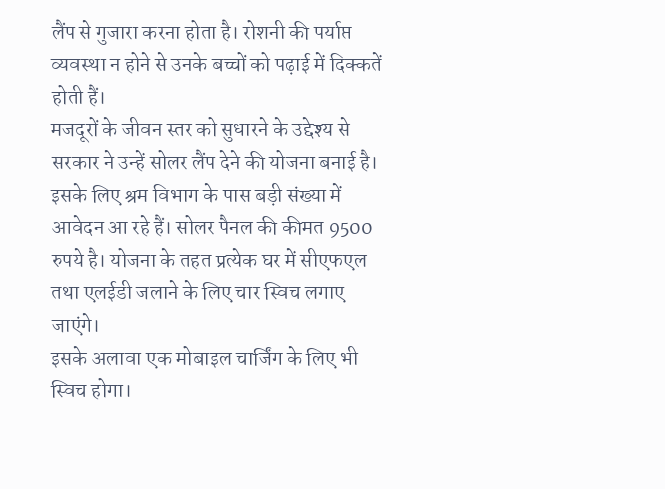लैंप से गुजारा करना होता है। रोशनी की पर्याप्त व्यवस्था न होने से उनके बच्चों को पढ़ाई में दिक्कतें होती हैं।
मजदूरों के जीवन स्तर को सुधारने के उद्देश्य से सरकार ने उन्हें सोलर लैंप देने की योजना बनाई है। इसके लिए श्रम विभाग के पास बड़ी संख्या में आवेदन आ रहे हैं। सोलर पैनल की कीमत 9500 रुपये है। योजना के तहत प्रत्येक घर में सीएफएल तथा एलईडी जलाने के लिए चार स्विच लगाए जाएंगे।
इसके अलावा एक मोबाइल चार्जिंग के लिए भी स्विच होगा।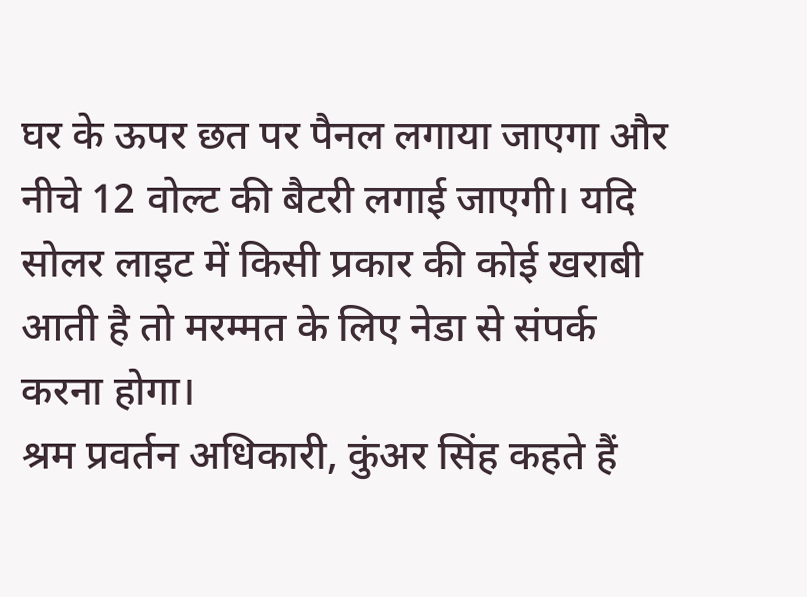घर के ऊपर छत पर पैनल लगाया जाएगा और नीचे 12 वोल्ट की बैटरी लगाई जाएगी। यदि सोलर लाइट में किसी प्रकार की कोई खराबी आती है तो मरम्मत के लिए नेडा से संपर्क करना होगा।
श्रम प्रवर्तन अधिकारी, कुंअर सिंह कहते हैं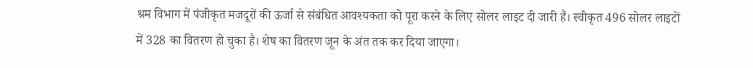श्रम विभाग में पंजीकृत मजदूरों की ऊर्जा से संबंधित आवश्यकता को पूरा करने के लिए सोलर लाइट दी जारी हैं। स्वीकृत 496 सोलर लाइटों में 328 का वितरण हो चुका है। शेष का वितरण जून के अंत तक कर दिया जाएगा।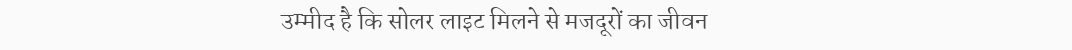उम्मीद है कि सोलर लाइट मिलने से मजदूरों का जीवन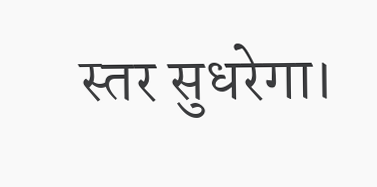स्तर सुधरेगा।